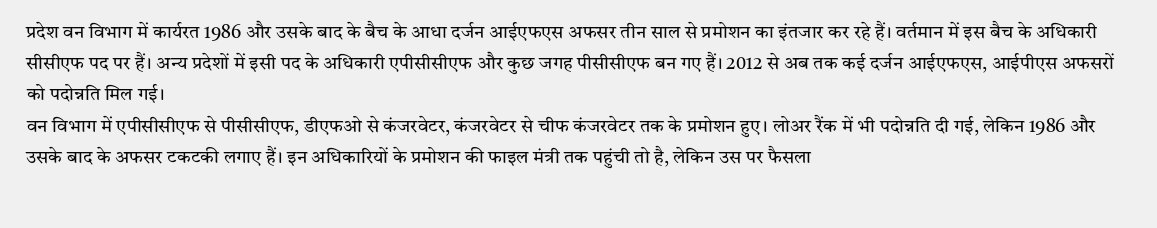प्रदेश वन विभाग में कार्यरत 1986 और उसके बाद के बैच के आधा दर्जन आईएफएस अफसर तीन साल से प्रमोशन का इंतजार कर रहे हैं। वर्तमान में इस बैच के अधिकारी सीसीएफ पद पर हैं। अन्य प्रदेशों में इसी पद के अधिकारी एपीसीसीएफ और कुछ जगह पीसीसीएफ बन गए हैं। 2012 से अब तक कई दर्जन आईएफएस, आईपीएस अफसरों को पदोन्नति मिल गई।
वन विभाग में एपीसीसीएफ से पीसीसीएफ, डीएफओ से कंजरवेटर, कंजरवेटर से चीफ कंजरवेटर तक के प्रमोशन हुए। लोअर रैंक में भी पदोन्नति दी गई, लेकिन 1986 और उसके बाद के अफसर टकटकी लगाए हैं। इन अधिकारियों के प्रमोशन की फाइल मंत्री तक पहुंची तो है, लेकिन उस पर फैसला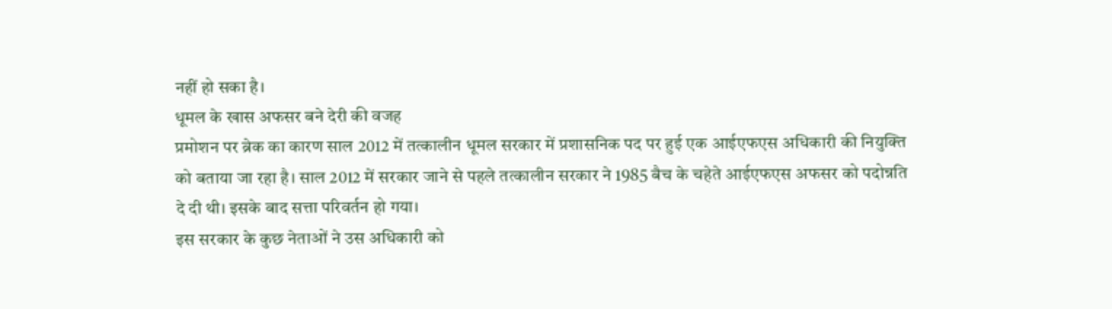नहीं हो सका है।
धूमल के खास अफसर बने देरी की वजह
प्रमोशन पर ब्रेक का कारण साल 2012 में तत्कालीन धूमल सरकार में प्रशासनिक पद पर हुई एक आईएफएस अधिकारी की नियुक्ति को बताया जा रहा है। साल 2012 में सरकार जाने से पहले तत्कालीन सरकार ने 1985 बैच के चहेते आईएफएस अफसर को पदोन्नति दे दी थी। इसके बाद सत्ता परिवर्तन हो गया।
इस सरकार के कुछ नेताओं ने उस अधिकारी को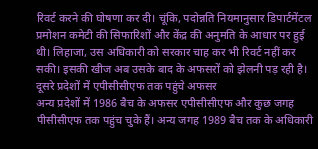रिवर्ट करने की घोषणा कर दी। चूंकि, पदोन्नति नियमानुसार डिपार्टमेंटल प्रमोशन कमेटी की सिफारिशों और केंद्र की अनुमति के आधार पर हुई थी। लिहाजा, उस अधिकारी को सरकार चाह कर भी रिवर्ट नहीं कर सकी। इसकी खीज अब उसके बाद के अफसरों को झेलनी पड़ रही है।
दूसरे प्रदेशों में एपीसीसीएफ तक पहुंचे अफसर
अन्य प्रदेशों में 1986 बैच के अफसर एपीसीसीएफ और कुछ जगह पीसीसीएफ तक पहुंच चुके हैं। अन्य जगह 1989 बैच तक के अधिकारी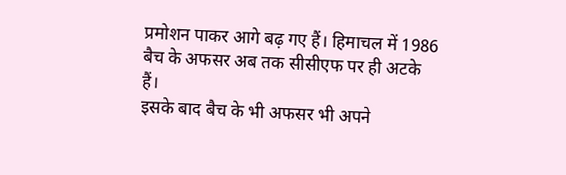प्रमोशन पाकर आगे बढ़ गए हैं। हिमाचल में 1986 बैच के अफसर अब तक सीसीएफ पर ही अटके हैं।
इसके बाद बैच के भी अफसर भी अपने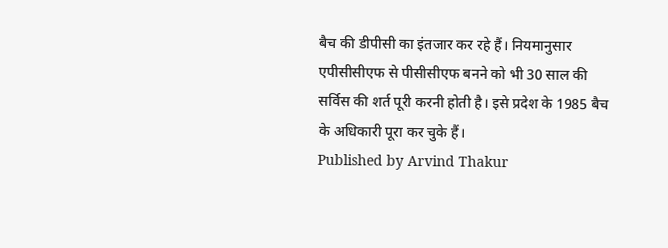बैच की डीपीसी का इंतजार कर रहे हैं। नियमानुसार एपीसीसीएफ से पीसीसीएफ बनने को भी 30 साल की सर्विस की शर्त पूरी करनी होती है। इसे प्रदेश के 1985 बैच के अधिकारी पूरा कर चुके हैं।
Published by Arvind Thakur